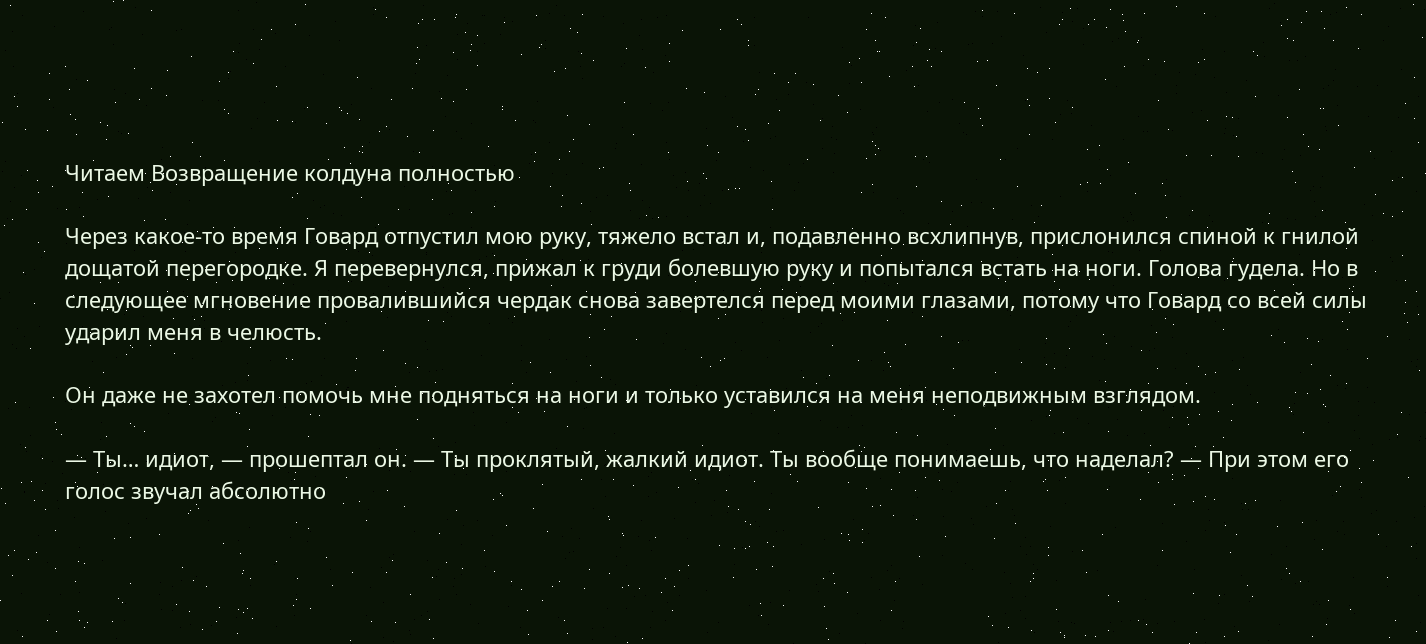Читаем Возвращение колдуна полностью

Через какое-то время Говард отпустил мою руку, тяжело встал и, подавленно всхлипнув, прислонился спиной к гнилой дощатой перегородке. Я перевернулся, прижал к груди болевшую руку и попытался встать на ноги. Голова гудела. Но в следующее мгновение провалившийся чердак снова завертелся перед моими глазами, потому что Говард со всей силы ударил меня в челюсть.

Он даже не захотел помочь мне подняться на ноги и только уставился на меня неподвижным взглядом.

— Ты… идиот, — прошептал он. — Ты проклятый, жалкий идиот. Ты вообще понимаешь, что наделал? — При этом его голос звучал абсолютно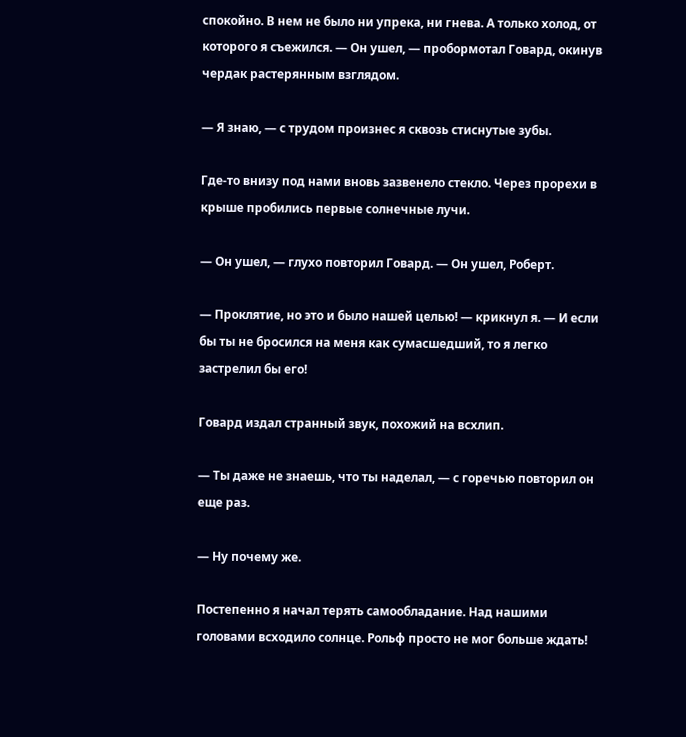спокойно. В нем не было ни упрека, ни гнева. А только холод, от которого я съежился. — Он ушел, — пробормотал Говард, окинув чердак растерянным взглядом.

— Я знаю, — с трудом произнес я сквозь стиснутые зубы.

Где-то внизу под нами вновь зазвенело стекло. Через прорехи в крыше пробились первые солнечные лучи.

— Он ушел, — глухо повторил Говард. — Он ушел, Роберт.

— Проклятие, но это и было нашей целью! — крикнул я. — И если бы ты не бросился на меня как сумасшедший, то я легко застрелил бы его!

Говард издал странный звук, похожий на всхлип.

— Ты даже не знаешь, что ты наделал, — с горечью повторил он еще раз.

— Ну почему же.

Постепенно я начал терять самообладание. Над нашими головами всходило солнце. Рольф просто не мог больше ждать!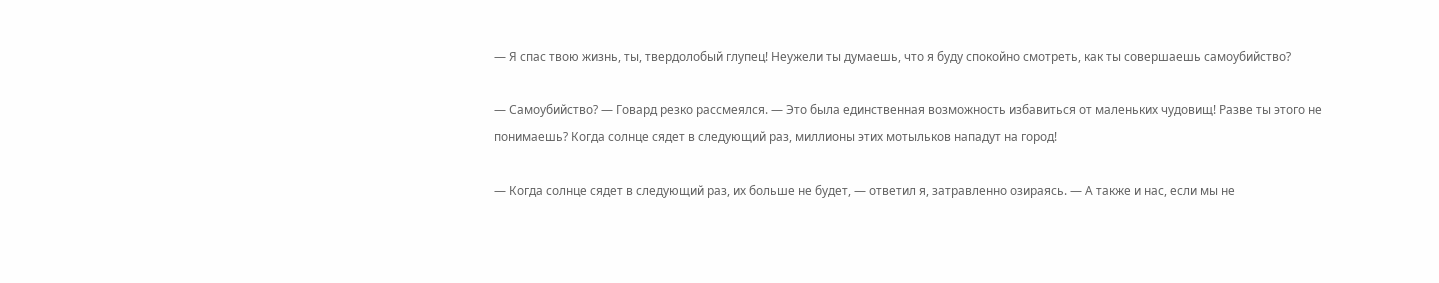— Я спас твою жизнь, ты, твердолобый глупец! Неужели ты думаешь, что я буду спокойно смотреть, как ты совершаешь самоубийство?

— Самоубийство? — Говард резко рассмеялся. — Это была единственная возможность избавиться от маленьких чудовищ! Разве ты этого не понимаешь? Когда солнце сядет в следующий раз, миллионы этих мотыльков нападут на город!

— Когда солнце сядет в следующий раз, их больше не будет, — ответил я, затравленно озираясь. — А также и нас, если мы не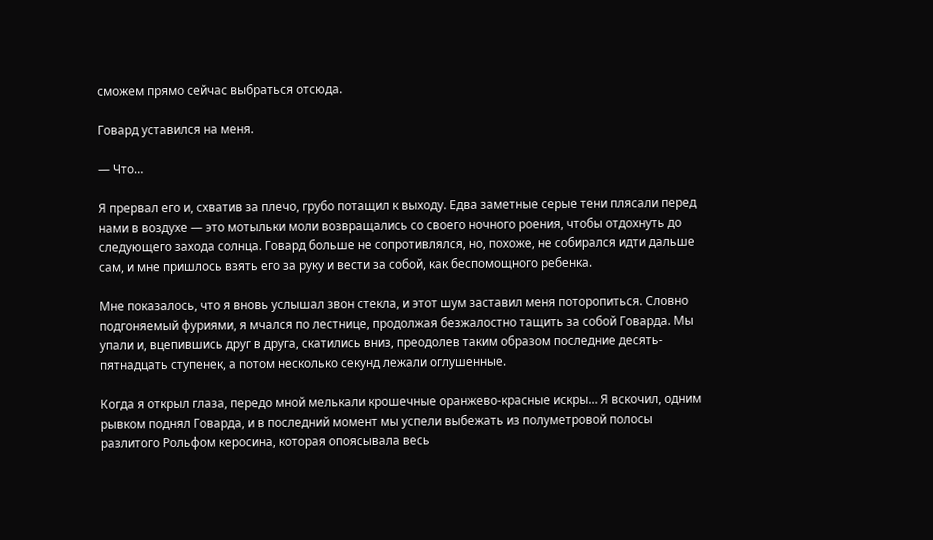сможем прямо сейчас выбраться отсюда.

Говард уставился на меня.

— Что…

Я прервал его и, схватив за плечо, грубо потащил к выходу. Едва заметные серые тени плясали перед нами в воздухе — это мотыльки моли возвращались со своего ночного роения, чтобы отдохнуть до следующего захода солнца. Говард больше не сопротивлялся, но, похоже, не собирался идти дальше сам, и мне пришлось взять его за руку и вести за собой, как беспомощного ребенка.

Мне показалось, что я вновь услышал звон стекла, и этот шум заставил меня поторопиться. Словно подгоняемый фуриями, я мчался по лестнице, продолжая безжалостно тащить за собой Говарда. Мы упали и, вцепившись друг в друга, скатились вниз, преодолев таким образом последние десять-пятнадцать ступенек, а потом несколько секунд лежали оглушенные.

Когда я открыл глаза, передо мной мелькали крошечные оранжево-красные искры… Я вскочил, одним рывком поднял Говарда, и в последний момент мы успели выбежать из полуметровой полосы разлитого Рольфом керосина, которая опоясывала весь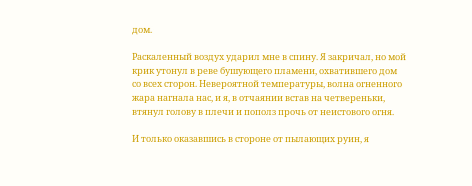дом.

Раскаленный воздух ударил мне в спину. Я закричал, но мой крик утонул в реве бушующего пламени, охватившего дом со всех сторон. Невероятной температуры, волна огненного жара нагнала нас, и я, в отчаянии встав на четвереньки, втянул голову в плечи и пополз прочь от неистового огня.

И только оказавшись в стороне от пылающих руин, я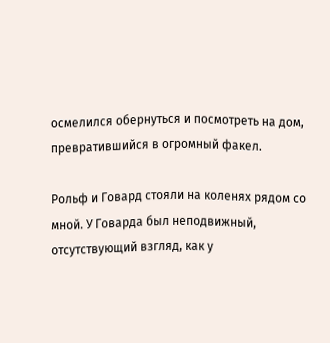осмелился обернуться и посмотреть на дом, превратившийся в огромный факел.

Рольф и Говард стояли на коленях рядом со мной. У Говарда был неподвижный, отсутствующий взгляд, как у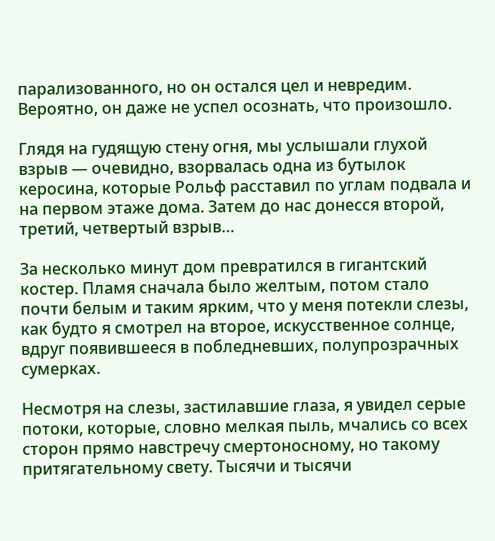парализованного, но он остался цел и невредим. Вероятно, он даже не успел осознать, что произошло.

Глядя на гудящую стену огня, мы услышали глухой взрыв — очевидно, взорвалась одна из бутылок керосина, которые Рольф расставил по углам подвала и на первом этаже дома. Затем до нас донесся второй, третий, четвертый взрыв…

За несколько минут дом превратился в гигантский костер. Пламя сначала было желтым, потом стало почти белым и таким ярким, что у меня потекли слезы, как будто я смотрел на второе, искусственное солнце, вдруг появившееся в побледневших, полупрозрачных сумерках.

Несмотря на слезы, застилавшие глаза, я увидел серые потоки, которые, словно мелкая пыль, мчались со всех сторон прямо навстречу смертоносному, но такому притягательному свету. Тысячи и тысячи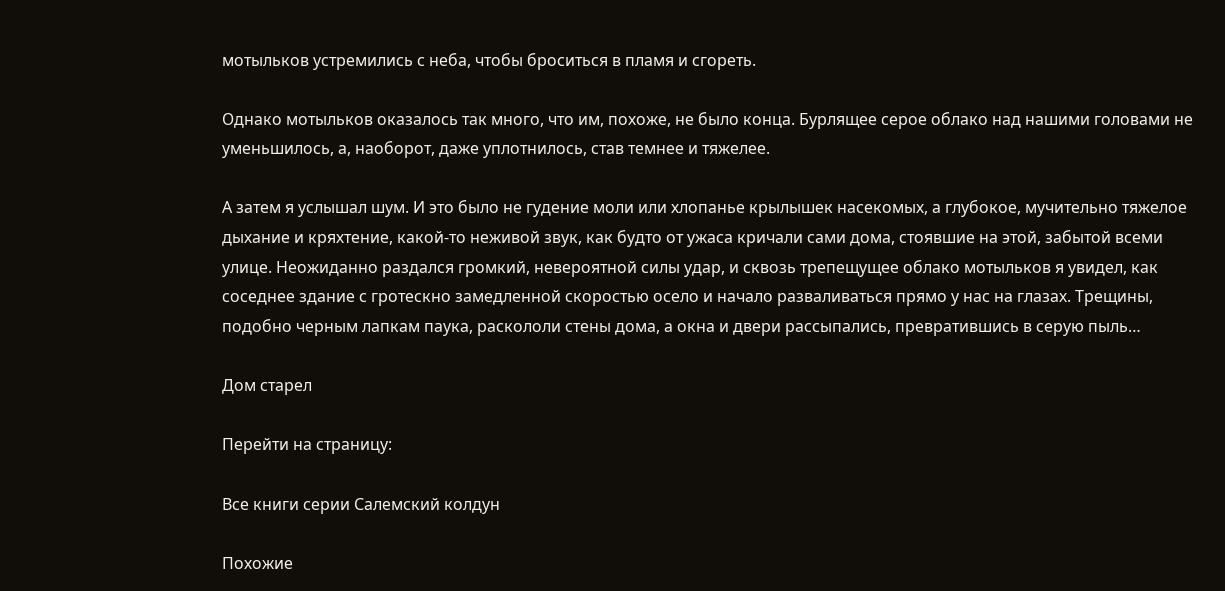мотыльков устремились с неба, чтобы броситься в пламя и сгореть.

Однако мотыльков оказалось так много, что им, похоже, не было конца. Бурлящее серое облако над нашими головами не уменьшилось, а, наоборот, даже уплотнилось, став темнее и тяжелее.

А затем я услышал шум. И это было не гудение моли или хлопанье крылышек насекомых, а глубокое, мучительно тяжелое дыхание и кряхтение, какой-то неживой звук, как будто от ужаса кричали сами дома, стоявшие на этой, забытой всеми улице. Неожиданно раздался громкий, невероятной силы удар, и сквозь трепещущее облако мотыльков я увидел, как соседнее здание с гротескно замедленной скоростью осело и начало разваливаться прямо у нас на глазах. Трещины, подобно черным лапкам паука, раскололи стены дома, а окна и двери рассыпались, превратившись в серую пыль…

Дом старел

Перейти на страницу:

Все книги серии Салемский колдун

Похожие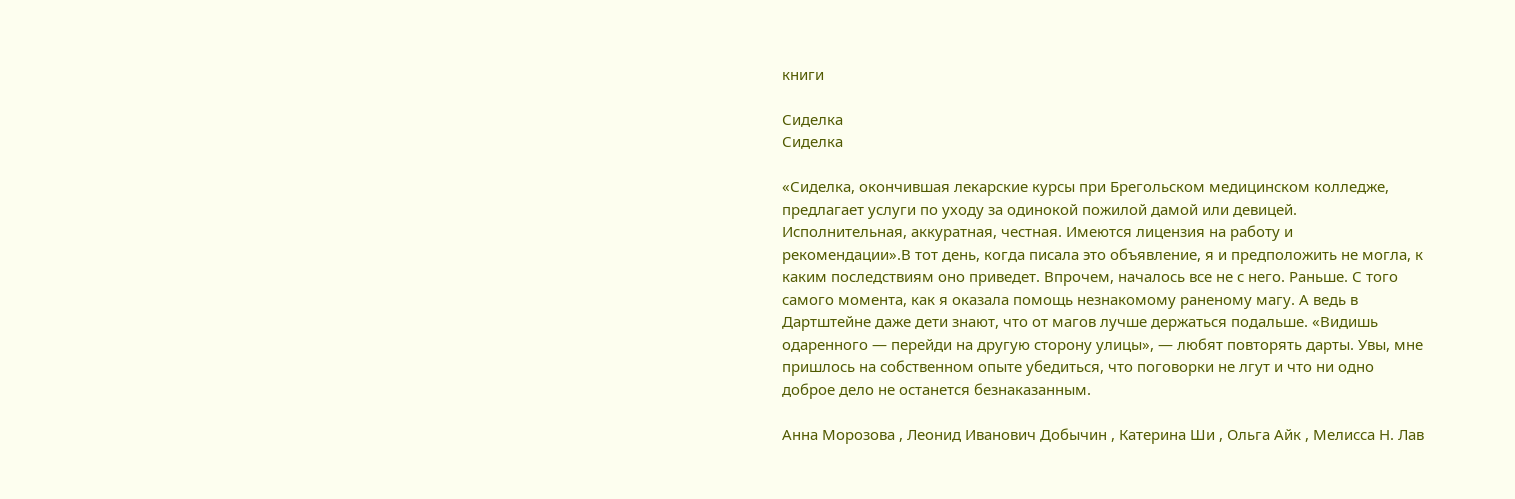книги

Сиделка
Сиделка

«Сиделка, окончившая лекарские курсы при Брегольском медицинском колледже, предлагает услуги по уходу за одинокой пожилой дамой или девицей. Исполнительная, аккуратная, честная. Имеются лицензия на работу и рекомендации».В тот день, когда писала это объявление, я и предположить не могла, к каким последствиям оно приведет. Впрочем, началось все не с него. Раньше. С того самого момента, как я оказала помощь незнакомому раненому магу. А ведь в Дартштейне даже дети знают, что от магов лучше держаться подальше. «Видишь одаренного — перейди на другую сторону улицы», — любят повторять дарты. Увы, мне пришлось на собственном опыте убедиться, что поговорки не лгут и что ни одно доброе дело не останется безнаказанным.

Анна Морозова , Леонид Иванович Добычин , Катерина Ши , Ольга Айк , Мелисса Н. Лав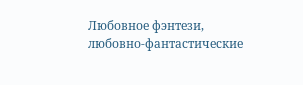Любовное фэнтези, любовно-фантастические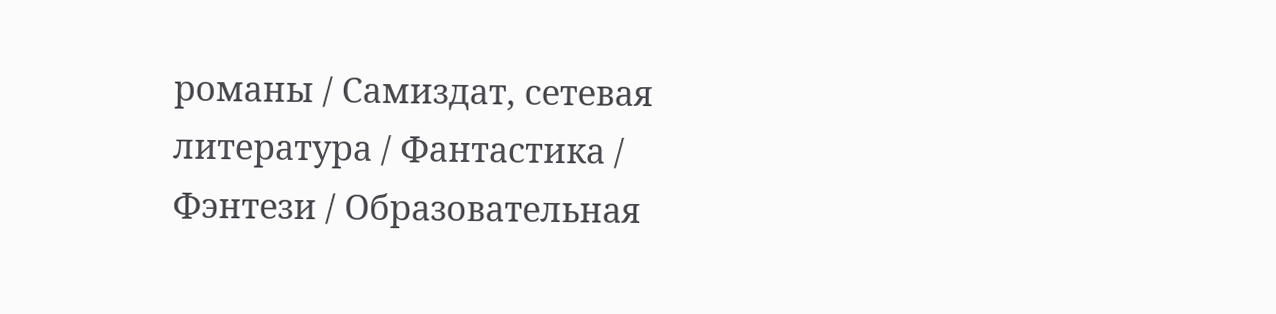романы / Самиздат, сетевая литература / Фантастика / Фэнтези / Образовательная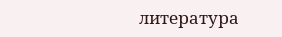литература